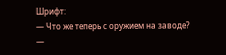Шрифт:
— Что же теперь с оружием на заводе?
—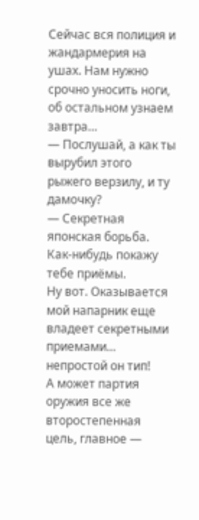Сейчас вся полиция и жандармерия на ушах. Нам нужно срочно уносить ноги, об остальном узнаем завтра…
— Послушай, а как ты вырубил этого рыжего верзилу, и ту дамочку?
— Секретная японская борьба. Как-нибудь покажу тебе приёмы.
Ну вот. Оказывается мой напарник еще владеет секретными приемами… непростой он тип!
А может партия оружия все же второстепенная цель, главное —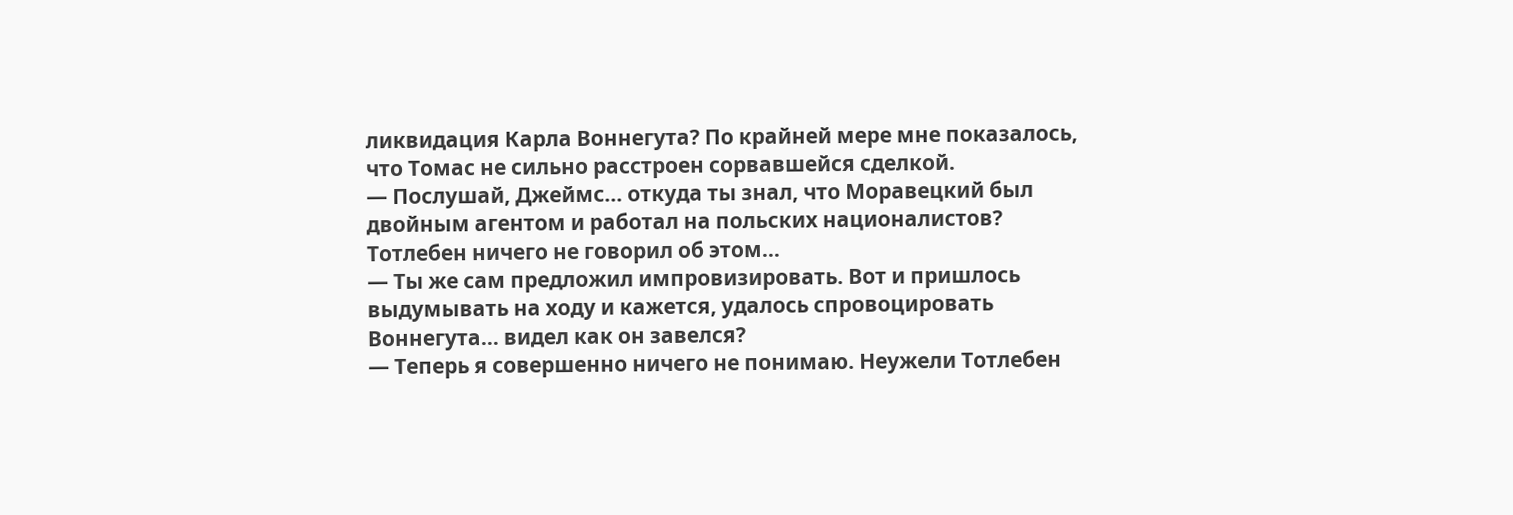ликвидация Карла Воннегута? По крайней мере мне показалось, что Томас не сильно расстроен сорвавшейся сделкой.
— Послушай, Джеймс… откуда ты знал, что Моравецкий был двойным агентом и работал на польских националистов? Тотлебен ничего не говорил об этом…
— Ты же сам предложил импровизировать. Вот и пришлось выдумывать на ходу и кажется, удалось спровоцировать Воннегута… видел как он завелся?
— Теперь я совершенно ничего не понимаю. Неужели Тотлебен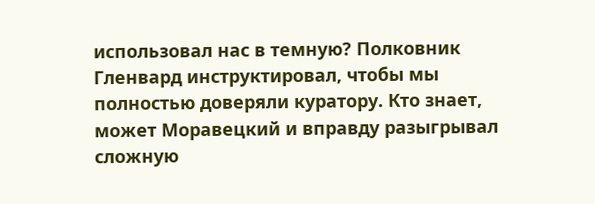использовал нас в темную? Полковник Гленвард инструктировал, чтобы мы полностью доверяли куратору. Кто знает, может Моравецкий и вправду разыгрывал сложную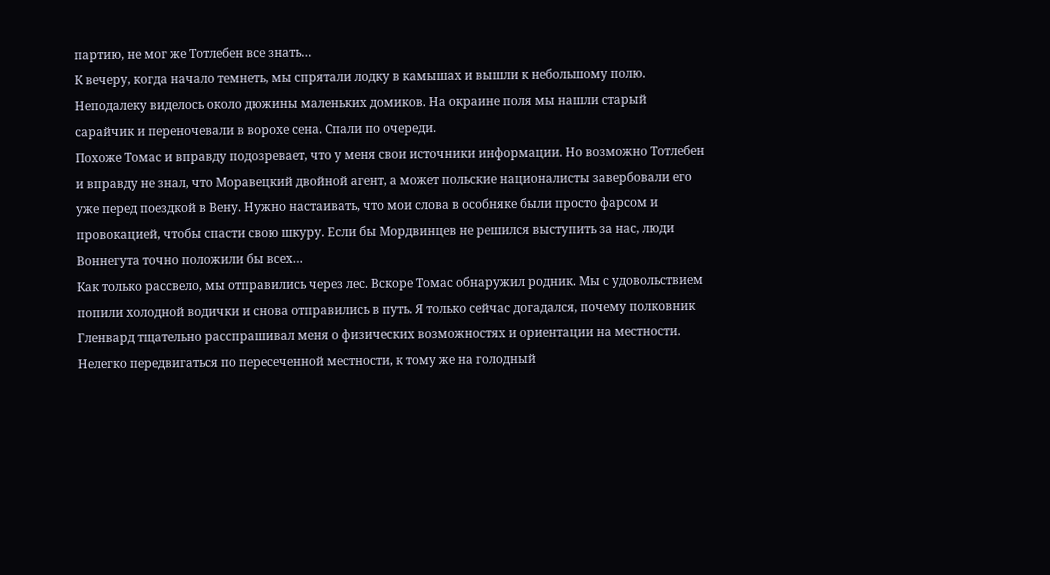партию, не мог же Тотлебен все знать…
К вечеру, когда начало темнеть, мы спрятали лодку в камышах и вышли к небольшому полю. Неподалеку виделось около дюжины маленьких домиков. На окраине поля мы нашли старый сарайчик и переночевали в ворохе сена. Спали по очереди.
Похоже Томас и вправду подозревает, что у меня свои источники информации. Но возможно Тотлебен и вправду не знал, что Моравецкий двойной агент, а может польские националисты завербовали его уже перед поездкой в Вену. Нужно настаивать, что мои слова в особняке были просто фарсом и провокацией, чтобы спасти свою шкуру. Если бы Мордвинцев не решился выступить за нас, люди Воннегута точно положили бы всех…
Как только рассвело, мы отправились через лес. Вскоре Томас обнаружил родник. Мы с удовольствием попили холодной водички и снова отправились в путь. Я только сейчас догадался, почему полковник Гленвард тщательно расспрашивал меня о физических возможностях и ориентации на местности. Нелегко передвигаться по пересеченной местности, к тому же на голодный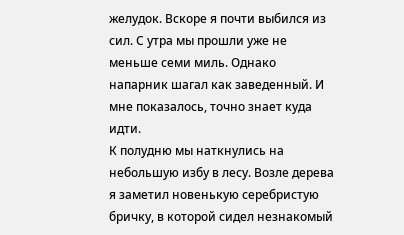желудок. Вскоре я почти выбился из сил. С утра мы прошли уже не меньше семи миль. Однако напарник шагал как заведенный. И мне показалось, точно знает куда идти.
К полудню мы наткнулись на небольшую избу в лесу. Возле дерева я заметил новенькую серебристую бричку, в которой сидел незнакомый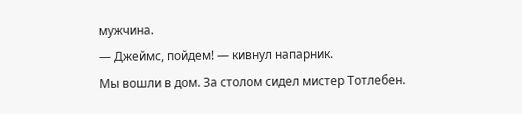мужчина.
— Джеймс, пойдем! — кивнул напарник.
Мы вошли в дом. За столом сидел мистер Тотлебен.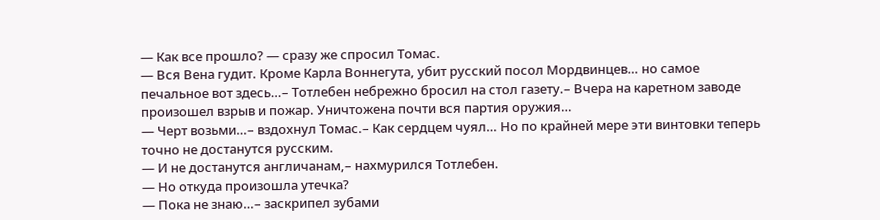— Как все прошло? — сразу же спросил Томас.
— Вся Вена гудит. Кроме Карла Воннегута, убит русский посол Мордвинцев… но самое печальное вот здесь…– Тотлебен небрежно бросил на стол газету.– Вчера на каретном заводе произошел взрыв и пожар. Уничтожена почти вся партия оружия…
— Черт возьми…– вздохнул Томас.– Как сердцем чуял… Но по крайней мере эти винтовки теперь точно не достанутся русским.
— И не достанутся англичанам,– нахмурился Тотлебен.
— Но откуда произошла утечка?
— Пока не знаю…– заскрипел зубами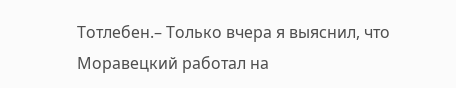Тотлебен.– Только вчера я выяснил, что Моравецкий работал на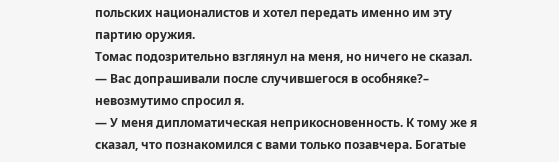польских националистов и хотел передать именно им эту партию оружия.
Томас подозрительно взглянул на меня, но ничего не сказал.
— Вас допрашивали после случившегося в особняке?– невозмутимо спросил я.
— У меня дипломатическая неприкосновенность. К тому же я сказал, что познакомился с вами только позавчера. Богатые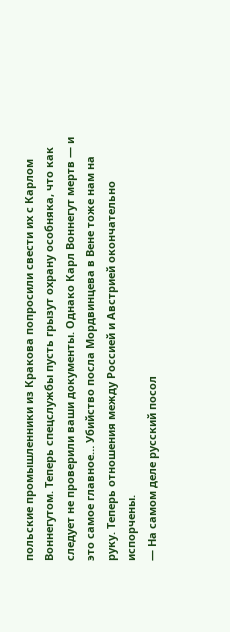польские промышленники из Кракова попросили свести их с Карлом Воннегутом. Теперь спецслужбы пусть грызут охрану особняка, что как следует не проверили ваши документы. Однако Карл Воннегут мертв — и это самое главное… Убийство посла Мордвинцева в Вене тоже нам на руку. Теперь отношения между Россией и Австрией окончательно испорчены.
— На самом деле русский посол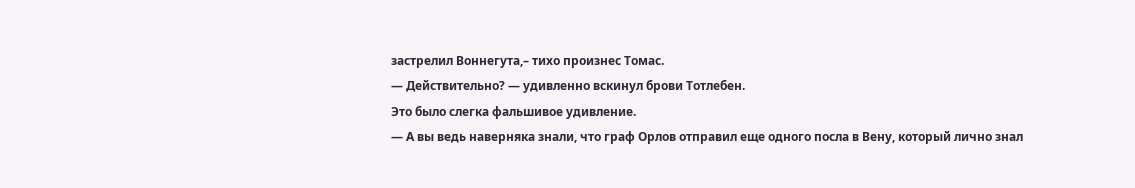застрелил Воннегута,– тихо произнес Томас.
— Действительно? — удивленно вскинул брови Тотлебен.
Это было слегка фальшивое удивление.
— А вы ведь наверняка знали, что граф Орлов отправил еще одного посла в Вену, который лично знал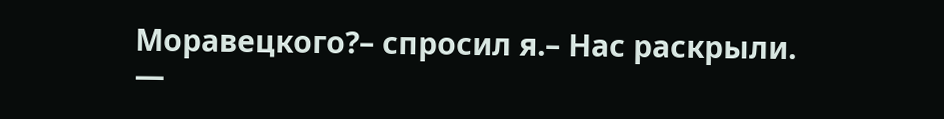Моравецкого?– спросил я.– Нас раскрыли.
—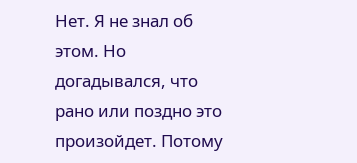Нет. Я не знал об этом. Но догадывался, что рано или поздно это произойдет. Потому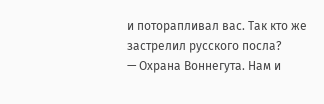и поторапливал вас. Так кто же застрелил русского посла?
— Охрана Воннегута. Нам и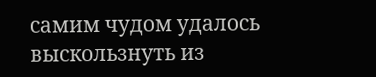самим чудом удалось выскользнуть из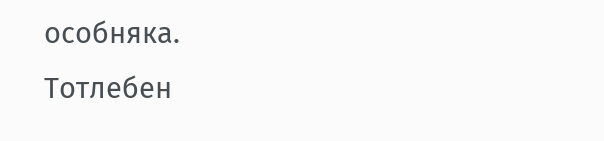особняка.
Тотлебен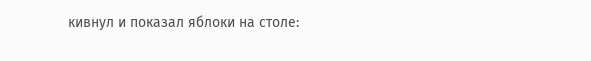кивнул и показал яблоки на столе: